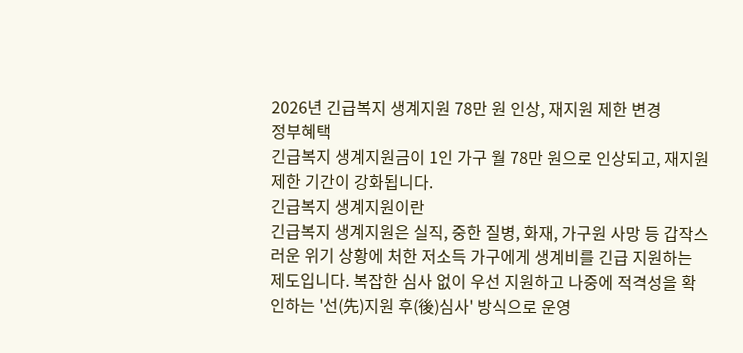2026년 긴급복지 생계지원 78만 원 인상, 재지원 제한 변경
정부혜택
긴급복지 생계지원금이 1인 가구 월 78만 원으로 인상되고, 재지원 제한 기간이 강화됩니다.
긴급복지 생계지원이란
긴급복지 생계지원은 실직, 중한 질병, 화재, 가구원 사망 등 갑작스러운 위기 상황에 처한 저소득 가구에게 생계비를 긴급 지원하는 제도입니다. 복잡한 심사 없이 우선 지원하고 나중에 적격성을 확인하는 '선(先)지원 후(後)심사' 방식으로 운영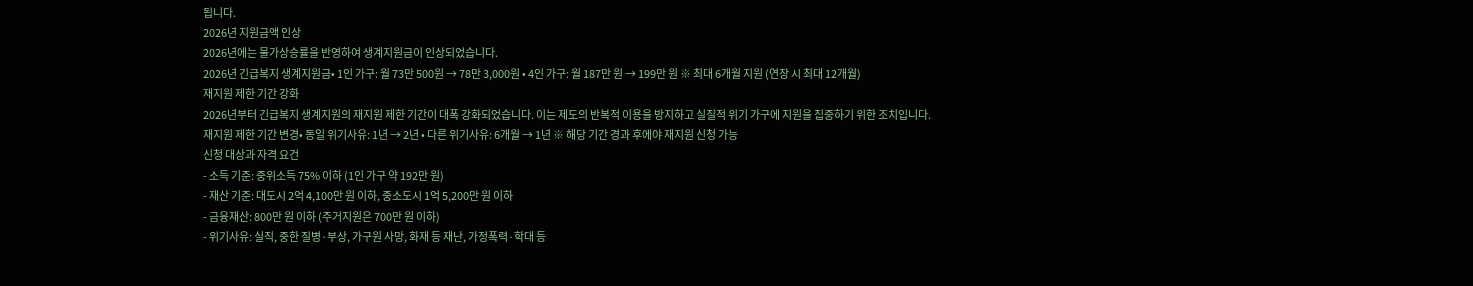됩니다.
2026년 지원금액 인상
2026년에는 물가상승률을 반영하여 생계지원금이 인상되었습니다.
2026년 긴급복지 생계지원금• 1인 가구: 월 73만 500원 → 78만 3,000원 • 4인 가구: 월 187만 원 → 199만 원 ※ 최대 6개월 지원 (연장 시 최대 12개월)
재지원 제한 기간 강화
2026년부터 긴급복지 생계지원의 재지원 제한 기간이 대폭 강화되었습니다. 이는 제도의 반복적 이용을 방지하고 실질적 위기 가구에 지원을 집중하기 위한 조치입니다.
재지원 제한 기간 변경• 동일 위기사유: 1년 → 2년 • 다른 위기사유: 6개월 → 1년 ※ 해당 기간 경과 후에야 재지원 신청 가능
신청 대상과 자격 요건
- 소득 기준: 중위소득 75% 이하 (1인 가구 약 192만 원)
- 재산 기준: 대도시 2억 4,100만 원 이하, 중소도시 1억 5,200만 원 이하
- 금융재산: 800만 원 이하 (주거지원은 700만 원 이하)
- 위기사유: 실직, 중한 질병·부상, 가구원 사망, 화재 등 재난, 가정폭력·학대 등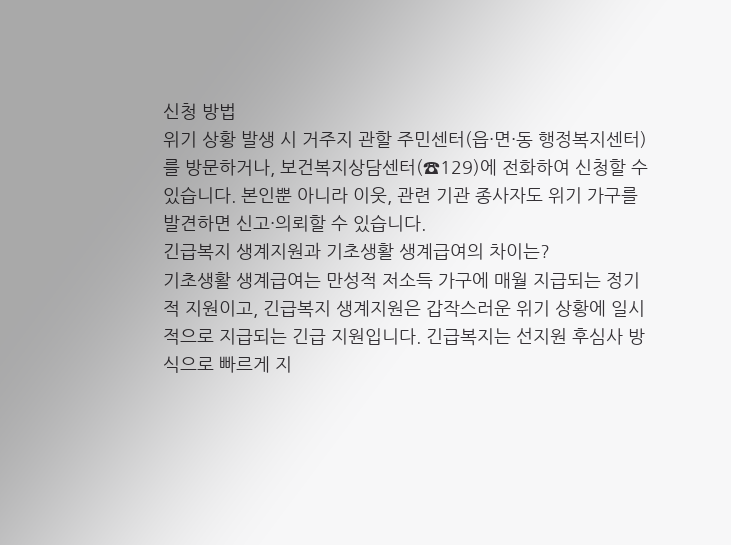신청 방법
위기 상황 발생 시 거주지 관할 주민센터(읍·면·동 행정복지센터)를 방문하거나, 보건복지상담센터(☎129)에 전화하여 신청할 수 있습니다. 본인뿐 아니라 이웃, 관련 기관 종사자도 위기 가구를 발견하면 신고·의뢰할 수 있습니다.
긴급복지 생계지원과 기초생활 생계급여의 차이는?
기초생활 생계급여는 만성적 저소득 가구에 매월 지급되는 정기적 지원이고, 긴급복지 생계지원은 갑작스러운 위기 상황에 일시적으로 지급되는 긴급 지원입니다. 긴급복지는 선지원 후심사 방식으로 빠르게 지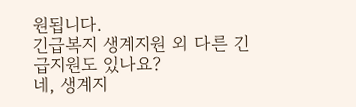원됩니다.
긴급복지 생계지원 외 다른 긴급지원도 있나요?
네, 생계지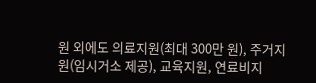원 외에도 의료지원(최대 300만 원), 주거지원(임시거소 제공), 교육지원, 연료비지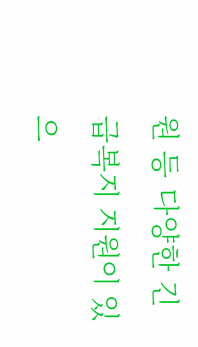원 등 다양한 긴급복지 지원이 있으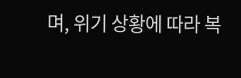며, 위기 상황에 따라 복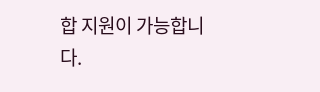합 지원이 가능합니다.